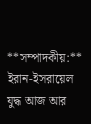**সম্পাদকীয়:**
ইরান-ইসরায়েল যুদ্ধ আজ আর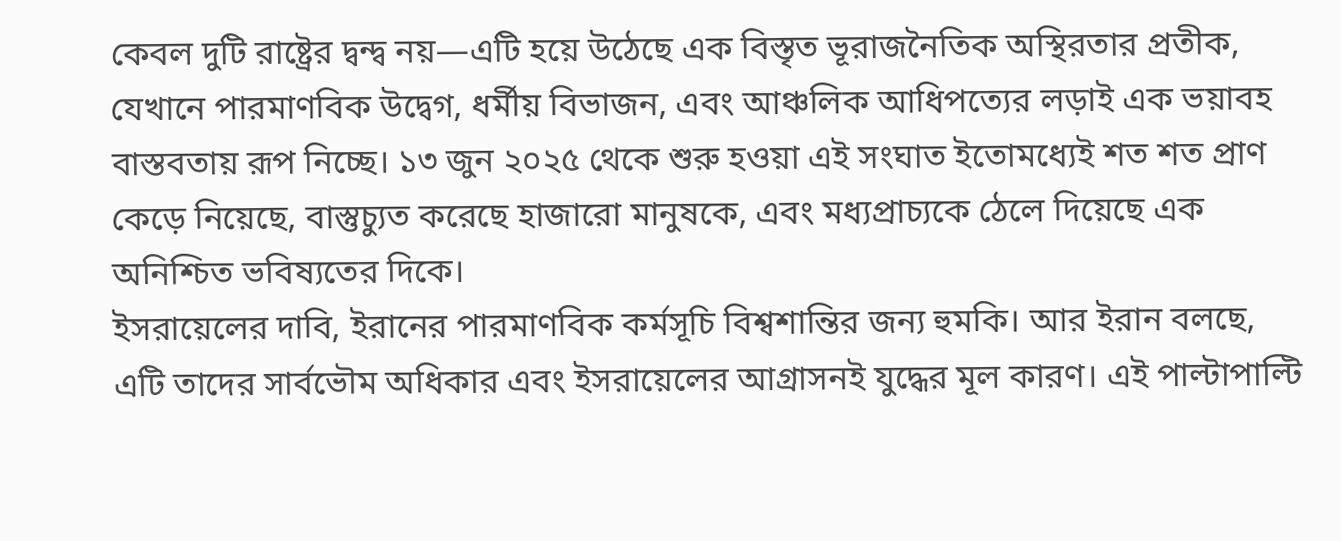কেবল দুটি রাষ্ট্রের দ্বন্দ্ব নয়—এটি হয়ে উঠেছে এক বিস্তৃত ভূরাজনৈতিক অস্থিরতার প্রতীক, যেখানে পারমাণবিক উদ্বেগ, ধর্মীয় বিভাজন, এবং আঞ্চলিক আধিপত্যের লড়াই এক ভয়াবহ বাস্তবতায় রূপ নিচ্ছে। ১৩ জুন ২০২৫ থেকে শুরু হওয়া এই সংঘাত ইতোমধ্যেই শত শত প্রাণ কেড়ে নিয়েছে, বাস্তুচ্যুত করেছে হাজারো মানুষকে, এবং মধ্যপ্রাচ্যকে ঠেলে দিয়েছে এক অনিশ্চিত ভবিষ্যতের দিকে।
ইসরায়েলের দাবি, ইরানের পারমাণবিক কর্মসূচি বিশ্বশান্তির জন্য হুমকি। আর ইরান বলছে, এটি তাদের সার্বভৌম অধিকার এবং ইসরায়েলের আগ্রাসনই যুদ্ধের মূল কারণ। এই পাল্টাপাল্টি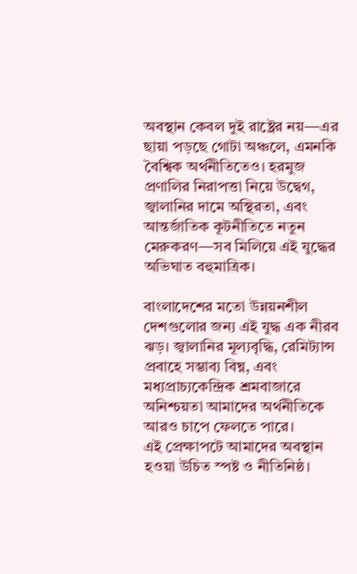অবস্থান কেবল দুই রাষ্ট্রের নয়—এর ছায়া পড়ছে গোটা অঞ্চলে, এমনকি বৈশ্বিক অর্থনীতিতেও। হরমুজ প্রণালির নিরাপত্তা নিয়ে উদ্বেগ, জ্বালানির দামে অস্থিরতা, এবং আন্তর্জাতিক কূটনীতিতে নতুন মেরুকরণ—সব মিলিয়ে এই যুদ্ধের অভিঘাত বহুমাত্রিক।

বাংলাদেশের মতো উন্নয়নশীল দেশগুলোর জন্য এই যুদ্ধ এক নীরব ঝড়। জ্বালানির মূল্যবৃদ্ধি, রেমিট্যান্স প্রবাহে সম্ভাব্য বিঘ্ন, এবং মধ্যপ্রাচ্যকেন্দ্রিক শ্রমবাজারে অনিশ্চয়তা আমাদের অর্থনীতিকে আরও চাপে ফেলতে পারে।
এই প্রেক্ষাপটে আমাদের অবস্থান হওয়া উচিত স্পষ্ট ও নীতিনিষ্ঠ।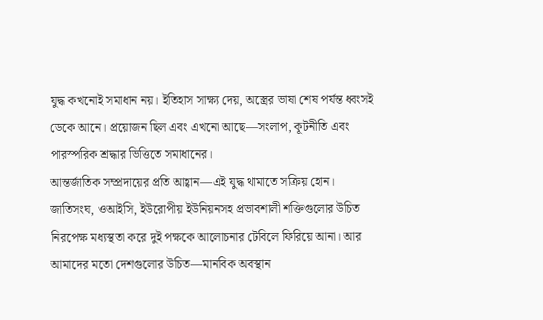যুদ্ধ কখনোই সমাধান নয়। ইতিহাস সাক্ষ্য দেয়, অস্ত্রের ভাষা শেষ পর্যন্ত ধ্বংসই ডেকে আনে। প্রয়োজন ছিল এবং এখনো আছে—সংলাপ, কূটনীতি এবং পারস্পরিক শ্রদ্ধার ভিত্তিতে সমাধানের।
আন্তর্জাতিক সম্প্রদায়ের প্রতি আহ্বান—এই যুদ্ধ থামাতে সক্রিয় হোন। জাতিসংঘ, ওআইসি, ইউরোপীয় ইউনিয়নসহ প্রভাবশালী শক্তিগুলোর উচিত নিরপেক্ষ মধ্যস্থতা করে দুই পক্ষকে আলোচনার টেবিলে ফিরিয়ে আনা। আর আমাদের মতো দেশগুলোর উচিত—মানবিক অবস্থান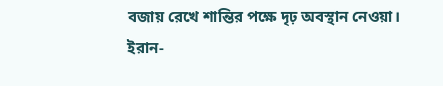বজায় রেখে শান্তির পক্ষে দৃঢ় অবস্থান নেওয়া।
ইরান-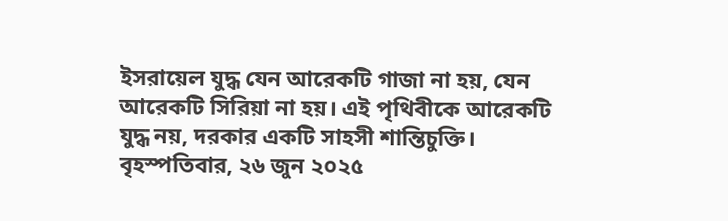ইসরায়েল যুদ্ধ যেন আরেকটি গাজা না হয়, যেন আরেকটি সিরিয়া না হয়। এই পৃথিবীকে আরেকটি যুদ্ধ নয়, দরকার একটি সাহসী শান্তিচুক্তি।
বৃহস্পতিবার, ২৬ জুন ২০২৫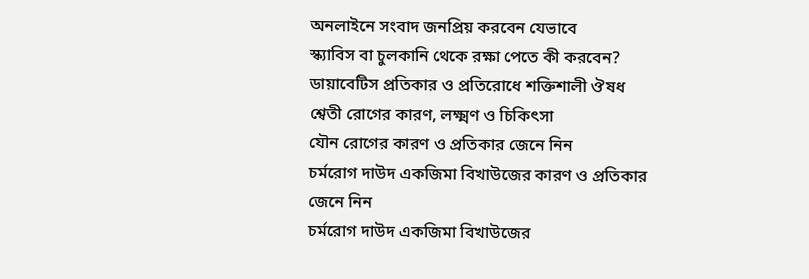অনলাইনে সংবাদ জনপ্রিয় করবেন যেভাবে
স্ক্যাবিস বা চুলকানি থেকে রক্ষা পেতে কী করবেন?
ডায়াবেটিস প্রতিকার ও প্রতিরোধে শক্তিশালী ঔষধ
শ্বেতী রোগের কারণ, লক্ষ্মণ ও চিকিৎসা
যৌন রোগের কারণ ও প্রতিকার জেনে নিন
চর্মরোগ দাউদ একজিমা বিখাউজের কারণ ও প্রতিকার জেনে নিন
চর্মরোগ দাউদ একজিমা বিখাউজের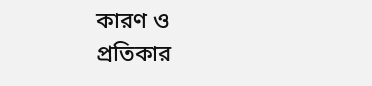কারণ ও প্রতিকার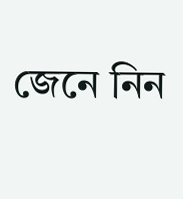জেনে নিন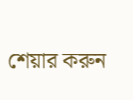শেয়ার করুন